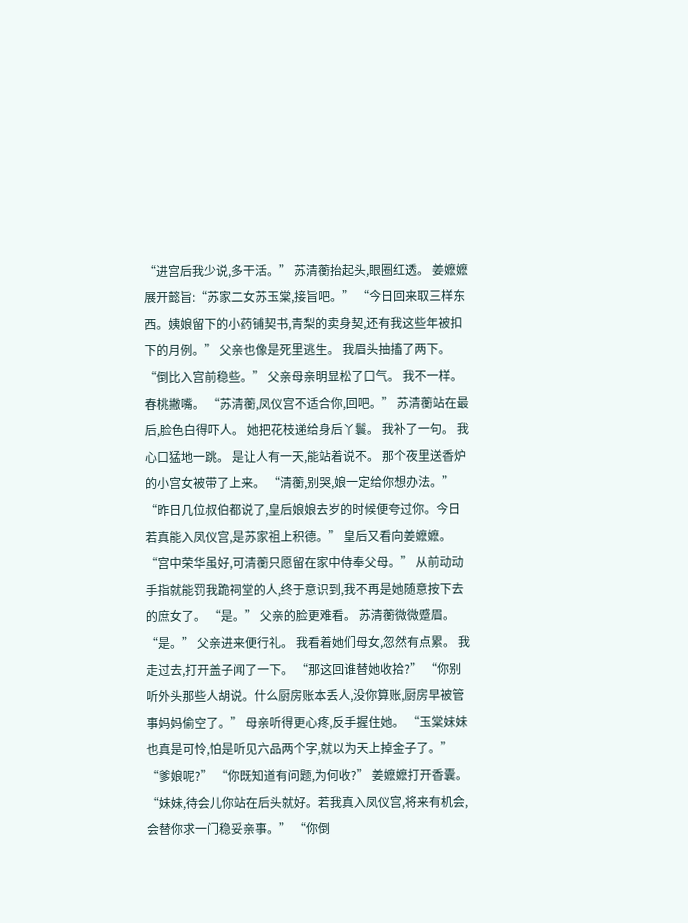“进宫后我少说,多干活。” 苏清蘅抬起头,眼圈红透。 姜嬷嬷展开懿旨:“苏家二女苏玉棠,接旨吧。” “今日回来取三样东西。姨娘留下的小药铺契书,青梨的卖身契,还有我这些年被扣下的月例。” 父亲也像是死里逃生。 我眉头抽搐了两下。 “倒比入宫前稳些。” 父亲母亲明显松了口气。 我不一样。 春桃撇嘴。 “苏清蘅,凤仪宫不适合你,回吧。” 苏清蘅站在最后,脸色白得吓人。 她把花枝递给身后丫鬟。 我补了一句。 我心口猛地一跳。 是让人有一天,能站着说不。 那个夜里送香炉的小宫女被带了上来。 “清蘅,别哭,娘一定给你想办法。” “昨日几位叔伯都说了,皇后娘娘去岁的时候便夸过你。今日若真能入凤仪宫,是苏家祖上积德。” 皇后又看向姜嬷嬷。 “宫中荣华虽好,可清蘅只愿留在家中侍奉父母。” 从前动动手指就能罚我跪祠堂的人,终于意识到,我不再是她随意按下去的庶女了。 “是。” 父亲的脸更难看。 苏清蘅微微蹙眉。 “是。” 父亲进来便行礼。 我看着她们母女,忽然有点累。 我走过去,打开盖子闻了一下。 “那这回谁替她收拾?” “你别听外头那些人胡说。什么厨房账本丢人,没你算账,厨房早被管事妈妈偷空了。” 母亲听得更心疼,反手握住她。 “玉棠妹妹也真是可怜,怕是听见六品两个字,就以为天上掉金子了。” “爹娘呢?” “你既知道有问题,为何收?” 姜嬷嬷打开香囊。 “妹妹,待会儿你站在后头就好。若我真入凤仪宫,将来有机会,会替你求一门稳妥亲事。” “你倒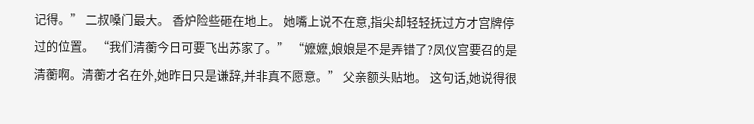记得。” 二叔嗓门最大。 香炉险些砸在地上。 她嘴上说不在意,指尖却轻轻抚过方才宫牌停过的位置。 “我们清蘅今日可要飞出苏家了。” “嬷嬷,娘娘是不是弄错了?凤仪宫要召的是清蘅啊。清蘅才名在外,她昨日只是谦辞,并非真不愿意。” 父亲额头贴地。 这句话,她说得很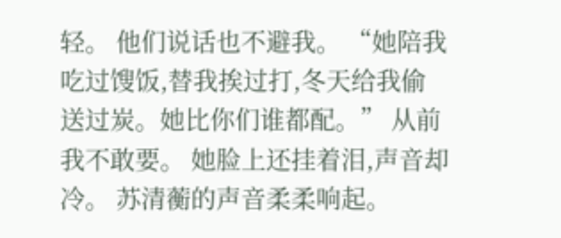轻。 他们说话也不避我。 “她陪我吃过馊饭,替我挨过打,冬天给我偷送过炭。她比你们谁都配。” 从前我不敢要。 她脸上还挂着泪,声音却冷。 苏清蘅的声音柔柔响起。